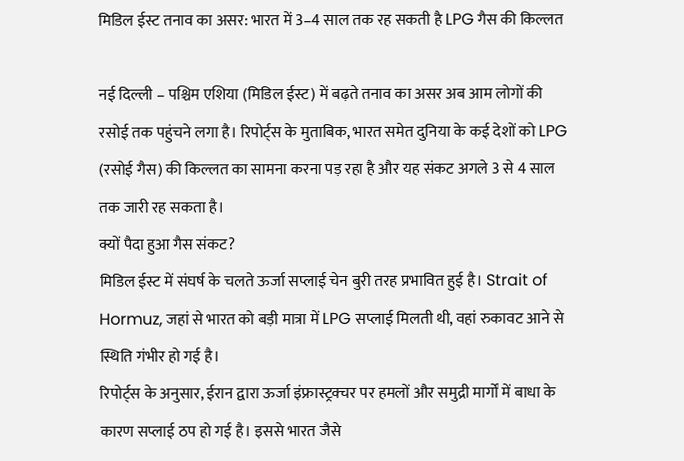मिडिल ईस्ट तनाव का असर: भारत में 3–4 साल तक रह सकती है LPG गैस की किल्लत

नई दिल्ली – पश्चिम एशिया (मिडिल ईस्ट) में बढ़ते तनाव का असर अब आम लोगों की रसोई तक पहुंचने लगा है। रिपोर्ट्स के मुताबिक, भारत समेत दुनिया के कई देशों को LPG (रसोई गैस) की किल्लत का सामना करना पड़ रहा है और यह संकट अगले 3 से 4 साल तक जारी रह सकता है।
क्यों पैदा हुआ गैस संकट?
मिडिल ईस्ट में संघर्ष के चलते ऊर्जा सप्लाई चेन बुरी तरह प्रभावित हुई है। Strait of Hormuz, जहां से भारत को बड़ी मात्रा में LPG सप्लाई मिलती थी, वहां रुकावट आने से स्थिति गंभीर हो गई है।
रिपोर्ट्स के अनुसार, ईरान द्वारा ऊर्जा इंफ्रास्ट्रक्चर पर हमलों और समुद्री मार्गों में बाधा के कारण सप्लाई ठप हो गई है। इससे भारत जैसे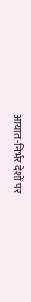आयात-निर्भर देशों पर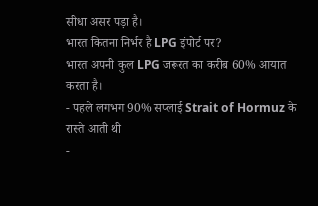सीधा असर पड़ा है।
भारत कितना निर्भर है LPG इंपोर्ट पर?
भारत अपनी कुल LPG जरूरत का करीब 60% आयात करता है।
- पहले लगभग 90% सप्लाई Strait of Hormuz के रास्ते आती थी
-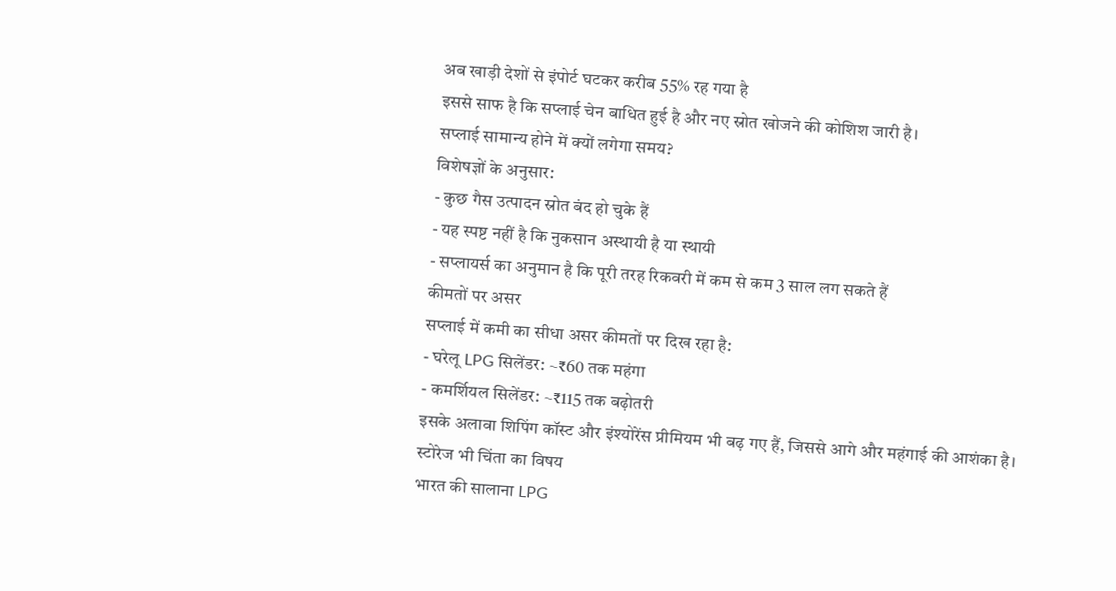अब खाड़ी देशों से इंपोर्ट घटकर करीब 55% रह गया है
इससे साफ है कि सप्लाई चेन बाधित हुई है और नए स्रोत खोजने की कोशिश जारी है।
सप्लाई सामान्य होने में क्यों लगेगा समय?
विशेषज्ञों के अनुसार:
- कुछ गैस उत्पादन स्रोत बंद हो चुके हैं
- यह स्पष्ट नहीं है कि नुकसान अस्थायी है या स्थायी
- सप्लायर्स का अनुमान है कि पूरी तरह रिकवरी में कम से कम 3 साल लग सकते हैं
कीमतों पर असर
सप्लाई में कमी का सीधा असर कीमतों पर दिख रहा है:
- घरेलू LPG सिलेंडर: ~₹60 तक महंगा
- कमर्शियल सिलेंडर: ~₹115 तक बढ़ोतरी
इसके अलावा शिपिंग कॉस्ट और इंश्योरेंस प्रीमियम भी बढ़ गए हैं, जिससे आगे और महंगाई की आशंका है।
स्टोरेज भी चिंता का विषय
भारत की सालाना LPG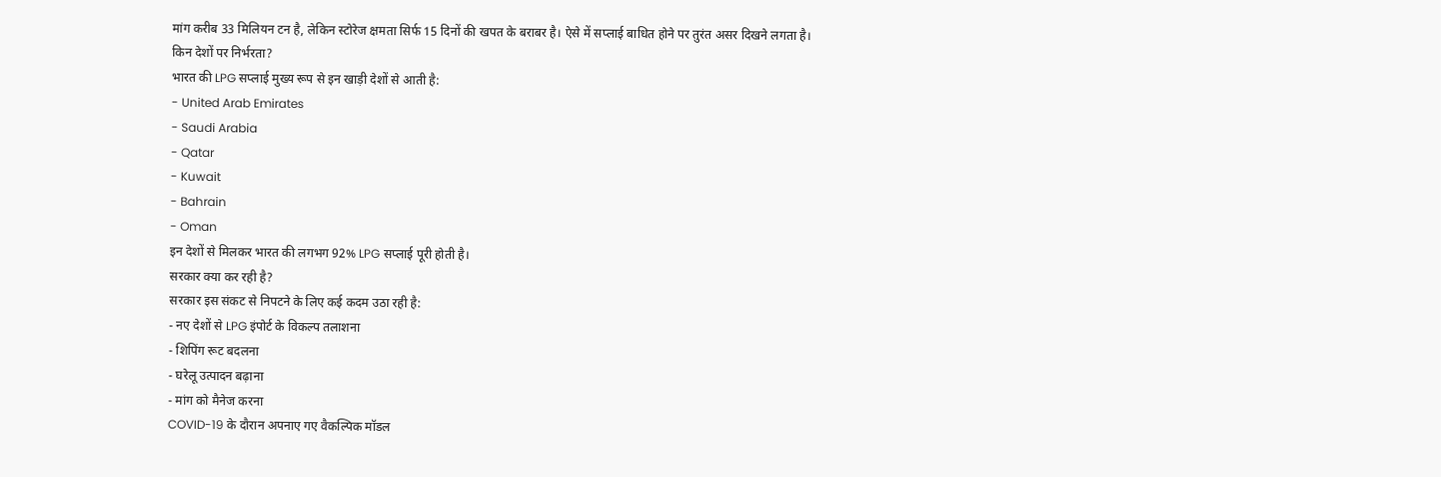मांग करीब 33 मिलियन टन है, लेकिन स्टोरेज क्षमता सिर्फ 15 दिनों की खपत के बराबर है। ऐसे में सप्लाई बाधित होने पर तुरंत असर दिखने लगता है।
किन देशों पर निर्भरता?
भारत की LPG सप्लाई मुख्य रूप से इन खाड़ी देशों से आती है:
- United Arab Emirates
- Saudi Arabia
- Qatar
- Kuwait
- Bahrain
- Oman
इन देशों से मिलकर भारत की लगभग 92% LPG सप्लाई पूरी होती है।
सरकार क्या कर रही है?
सरकार इस संकट से निपटने के लिए कई कदम उठा रही है:
- नए देशों से LPG इंपोर्ट के विकल्प तलाशना
- शिपिंग रूट बदलना
- घरेलू उत्पादन बढ़ाना
- मांग को मैनेज करना
COVID-19 के दौरान अपनाए गए वैकल्पिक मॉडल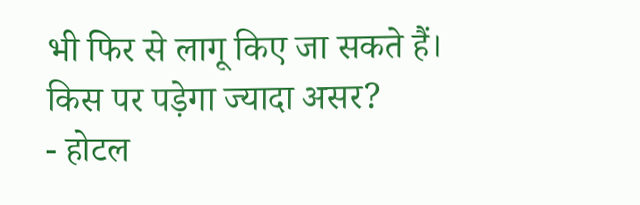भी फिर से लागू किए जा सकते हैं।
किस पर पड़ेगा ज्यादा असर?
- होटल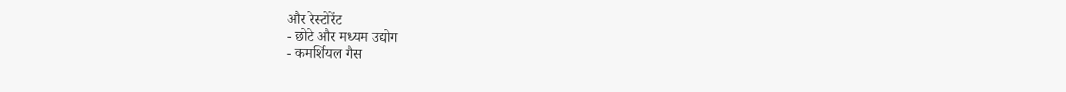और रेस्टोरेंट
- छोटे और मध्यम उद्योग
- कमर्शियल गैस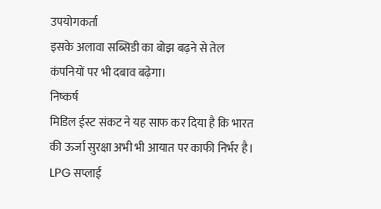उपयोगकर्ता
इसके अलावा सब्सिडी का बोझ बढ़ने से तेल कंपनियों पर भी दबाव बढ़ेगा।
निष्कर्ष
मिडिल ईस्ट संकट ने यह साफ कर दिया है कि भारत की ऊर्जा सुरक्षा अभी भी आयात पर काफी निर्भर है। LPG सप्लाई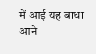में आई यह बाधा आने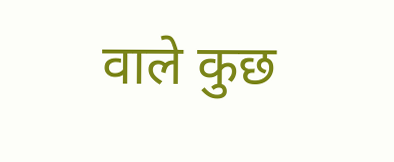वाले कुछ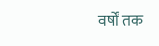वर्षों तक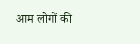आम लोगों की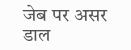जेब पर असर डाल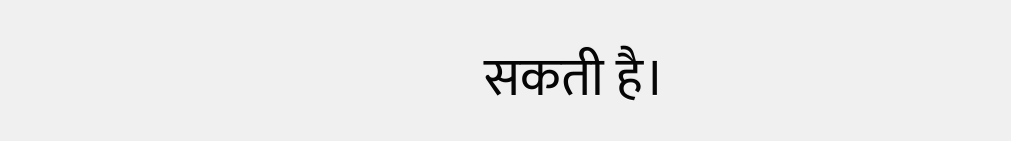सकती है।